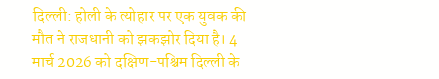दिल्ली: होली के त्योहार पर एक युवक की मौत ने राजधानी को झकझोर दिया है। 4 मार्च 2026 को दक्षिण-पश्चिम दिल्ली के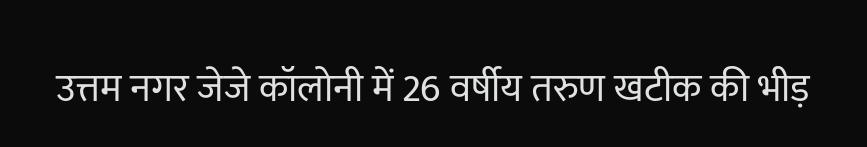उत्तम नगर जेजे कॉलोनी में 26 वर्षीय तरुण खटीक की भीड़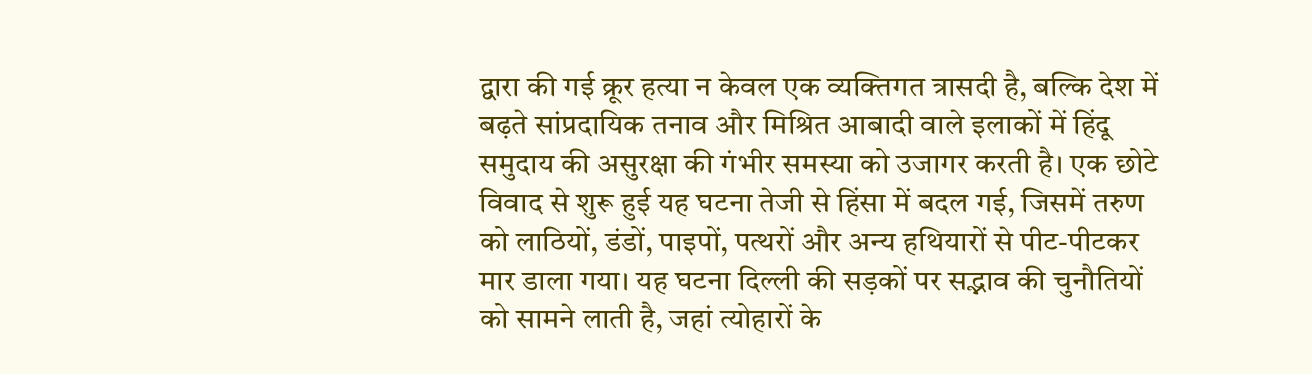द्वारा की गई क्रूर हत्या न केवल एक व्यक्तिगत त्रासदी है, बल्कि देश में बढ़ते सांप्रदायिक तनाव और मिश्रित आबादी वाले इलाकों में हिंदू समुदाय की असुरक्षा की गंभीर समस्या को उजागर करती है। एक छोटे विवाद से शुरू हुई यह घटना तेजी से हिंसा में बदल गई, जिसमें तरुण को लाठियों, डंडों, पाइपों, पत्थरों और अन्य हथियारों से पीट-पीटकर मार डाला गया। यह घटना दिल्ली की सड़कों पर सद्भाव की चुनौतियों को सामने लाती है, जहां त्योहारों के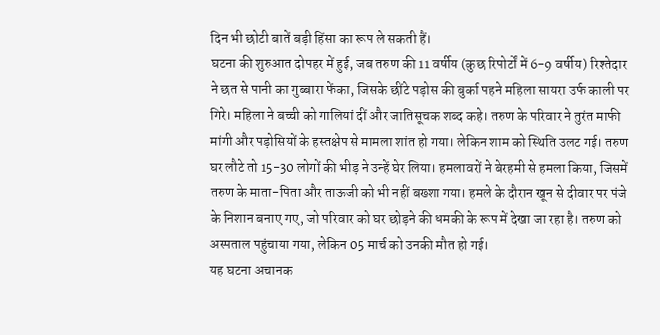दिन भी छोटी बातें बड़ी हिंसा का रूप ले सकती हैं।
घटना की शुरुआत दोपहर में हुई, जब तरुण की 11 वर्षीय (कुछ रिपोर्टों में 6-9 वर्षीय) रिश्तेदार ने छत से पानी का गुब्बारा फेंका, जिसके छींटे पड़ोस की बुर्का पहने महिला सायरा उर्फ काली पर गिरे। महिला ने बच्ची को गालियां दीं और जातिसूचक शब्द कहे। तरुण के परिवार ने तुरंत माफी मांगी और पड़ोसियों के हस्तक्षेप से मामला शांत हो गया। लेकिन शाम को स्थिति उलट गई। तरुण घर लौटे तो 15-30 लोगों की भीड़ ने उन्हें घेर लिया। हमलावरों ने बेरहमी से हमला किया, जिसमें तरुण के माता-पिता और ताऊजी को भी नहीं बख्शा गया। हमले के दौरान खून से दीवार पर पंजे के निशान बनाए गए, जो परिवार को घर छोड़ने की धमकी के रूप में देखा जा रहा है। तरुण को अस्पताल पहुंचाया गया, लेकिन 05 मार्च को उनकी मौत हो गई।
यह घटना अचानक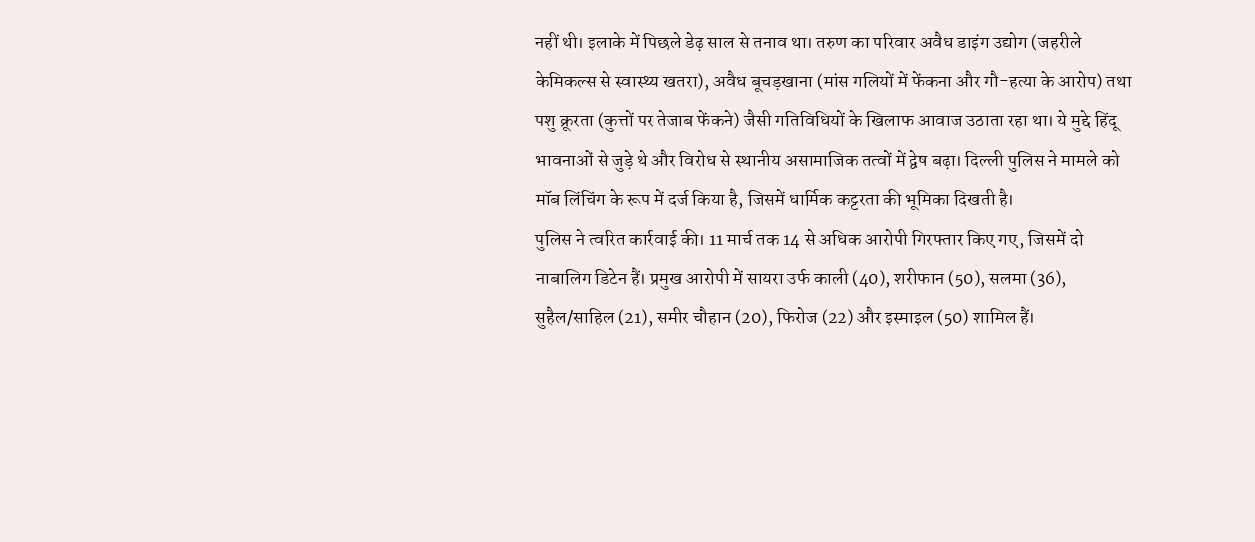नहीं थी। इलाके में पिछले डेढ़ साल से तनाव था। तरुण का परिवार अवैध डाइंग उद्योग (जहरीले केमिकल्स से स्वास्थ्य खतरा), अवैध बूचड़खाना (मांस गलियों में फेंकना और गौ-हत्या के आरोप) तथा पशु क्रूरता (कुत्तों पर तेजाब फेंकने) जैसी गतिविधियों के खिलाफ आवाज उठाता रहा था। ये मुद्दे हिंदू भावनाओं से जुड़े थे और विरोध से स्थानीय असामाजिक तत्वों में द्वेष बढ़ा। दिल्ली पुलिस ने मामले को मॉब लिंचिंग के रूप में दर्ज किया है, जिसमें धार्मिक कट्टरता की भूमिका दिखती है।
पुलिस ने त्वरित कार्रवाई की। 11 मार्च तक 14 से अधिक आरोपी गिरफ्तार किए गए, जिसमें दो नाबालिग डिटेन हैं। प्रमुख आरोपी में सायरा उर्फ काली (40), शरीफान (50), सलमा (36), सुहैल/साहिल (21), समीर चौहान (20), फिरोज (22) और इस्माइल (50) शामिल हैं।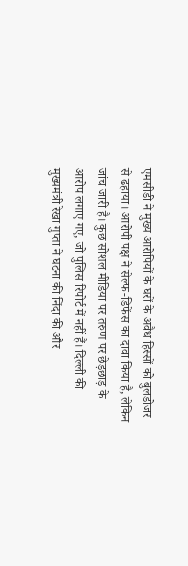एमसीडी ने मुख्य आरोपियों के घरों के अवैध हिस्सों को बुलडोजर से ढहाया। आरोपी पक्ष ने सेल्फ-डिफेंस का दावा किया है, लेकिन जांच जारी है। कुछ सोशल मीडिया पर तरुण पर छेड़छाड़ के आरोप लगाए गए, जो पुलिस रिपोर्ट में नहीं हैं। दिल्ली की मुख्यमंत्री रेखा गुप्ता ने घटना की निंदा की और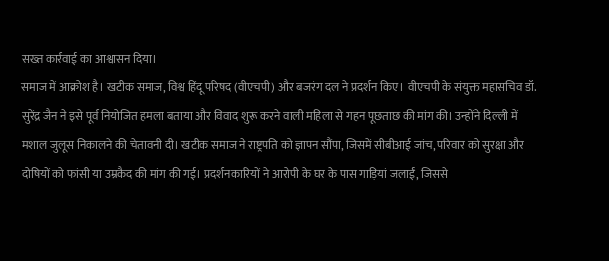सख्त कार्रवाई का आश्वासन दिया।
समाज में आक्रोश है। खटीक समाज, विश्व हिंदू परिषद (वीएचपी) और बजरंग दल ने प्रदर्शन किए। वीएचपी के संयुक्त महासचिव डॉ. सुरेंद्र जैन ने इसे पूर्व नियोजित हमला बताया और विवाद शुरू करने वाली महिला से गहन पूछताछ की मांग की। उन्होंने दिल्ली में मशाल जुलूस निकालने की चेतावनी दी। खटीक समाज ने राष्ट्रपति को ज्ञापन सौंपा, जिसमें सीबीआई जांच, परिवार को सुरक्षा और दोषियों को फांसी या उम्रकैद की मांग की गई। प्रदर्शनकारियों ने आरोपी के घर के पास गाड़ियां जलाईं, जिससे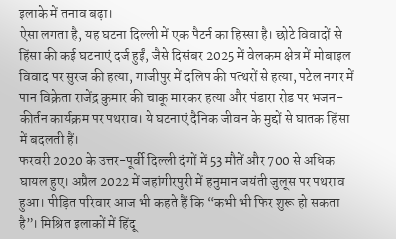इलाके में तनाव बढ़ा।
ऐसा लगता है, यह घटना दिल्ली में एक पैटर्न का हिस्सा है। छोटे विवादों से हिंसा की कई घटनाएं दर्ज हुईं, जैसे दिसंबर 2025 में वेलकम क्षेत्र में मोबाइल विवाद पर सुरज की हत्या, गाजीपुर में दलिप की पत्थरों से हत्या, पटेल नगर में पान विक्रेता राजेंद्र कुमार की चाकू मारकर हत्या और पंडारा रोड पर भजन-कीर्तन कार्यक्रम पर पथराव। ये घटनाएं दैनिक जीवन के मुद्दों से घातक हिंसा में बदलती हैं।
फरवरी 2020 के उत्तर-पूर्वी दिल्ली दंगों में 53 मौतें और 700 से अधिक घायल हुए। अप्रैल 2022 में जहांगीरपुरी में हनुमान जयंती जुलूस पर पथराव हुआ। पीड़ित परिवार आज भी कहते हैं कि “कभी भी फिर शुरू हो सकता है”। मिश्रित इलाकों में हिंदू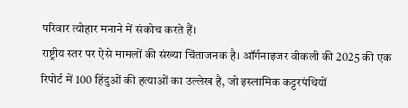परिवार त्योहार मनाने में संकोच करते हैं।
राष्ट्रीय स्तर पर ऐसे मामलों की संख्या चिंताजनक है। ऑर्गनाइजर वीकली की 2025 की एक रिपोर्ट में 100 हिंदुओं की हत्याओं का उल्लेख है, जो इस्लामिक कट्टरपंथियों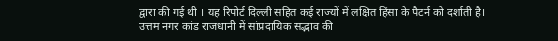द्वारा की गई थी । यह रिपोर्ट दिल्ली सहित कई राज्यों में लक्षित हिंसा के पैटर्न को दर्शाती है।
उत्तम नगर कांड राजधानी में सांप्रदायिक सद्भाव की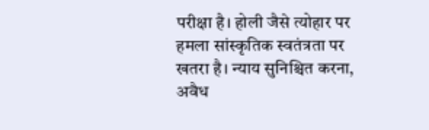परीक्षा है। होली जैसे त्योहार पर हमला सांस्कृतिक स्वतंत्रता पर खतरा है। न्याय सुनिश्चित करना, अवैध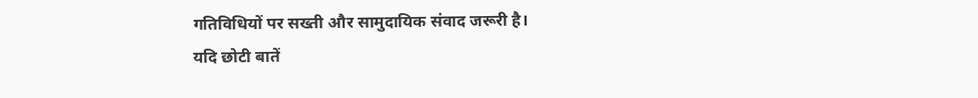गतिविधियों पर सख्ती और सामुदायिक संवाद जरूरी है।
यदि छोटी बातें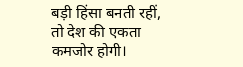बड़ी हिंसा बनती रहीं, तो देश की एकता कमजोर होगी।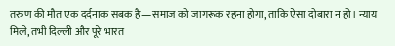तरुण की मौत एक दर्दनाक सबक है—समाज को जागरूक रहना होगा, ताकि ऐसा दोबारा न हो। न्याय मिले, तभी दिल्ली और पूरे भारत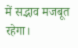में सद्भाव मजबूत रहेगा।